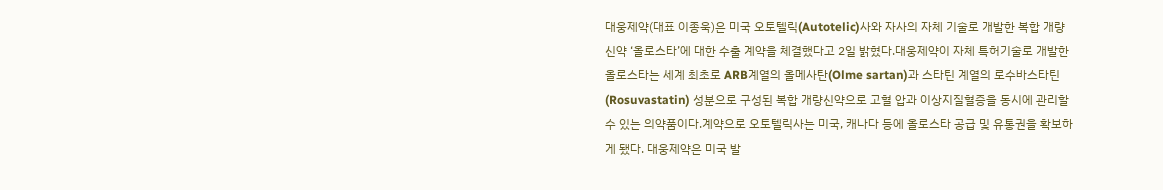대웅제약(대표 이종욱)은 미국 오토텔릭(Autotelic)사와 자사의 자체 기술로 개발한 복합 개량신약 ‘올로스타’에 대한 수출 계약을 체결했다고 2일 밝혔다.대웅제약이 자체 특허기술로 개발한 올로스타는 세계 최초로 ARB계열의 올메사탄(Olme sartan)과 스타틴 계열의 로수바스타틴(Rosuvastatin) 성분으로 구성된 복합 개량신약으로 고혈 압과 이상지질혈증을 동시에 관리할 수 있는 의약품이다.계약으로 오토텔릭사는 미국, 캐나다 등에 올로스타 공급 및 유통권을 확보하게 됐다. 대웅제약은 미국 발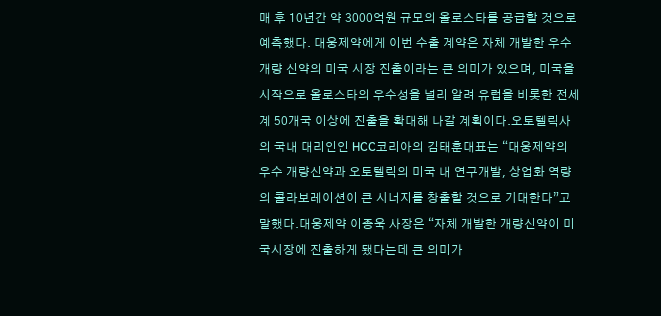매 후 10년간 약 3000억원 규모의 올로스타를 공급할 것으로 예측했다. 대웅제약에게 이번 수출 계약은 자체 개발한 우수 개량 신약의 미국 시장 진출이라는 큰 의미가 있으며, 미국을 시작으로 올로스타의 우수성을 널리 알려 유럽을 비롯한 전세계 50개국 이상에 진출을 확대해 나갈 계획이다.오토텔릭사의 국내 대리인인 HCC코리아의 김태훈대표는 “대웅제약의 우수 개량신약과 오토텔릭의 미국 내 연구개발, 상업화 역량의 콜라보레이션이 큰 시너지를 창출할 것으로 기대한다”고 말했다.대웅제약 이종욱 사장은 “자체 개발한 개량신약이 미국시장에 진출하게 됐다는데 큰 의미가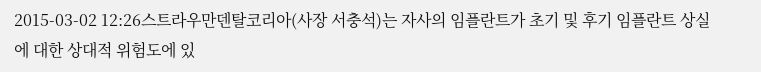2015-03-02 12:26스트라우만덴탈코리아(사장 서충석)는 자사의 임플란트가 초기 및 후기 임플란트 상실에 대한 상대적 위험도에 있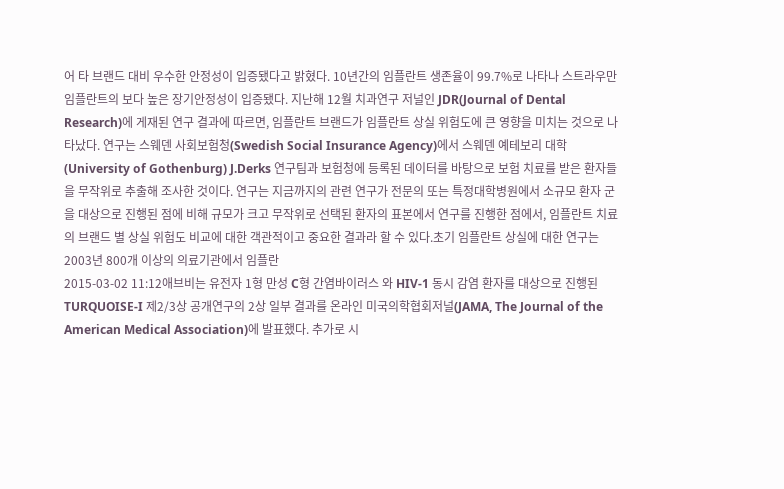어 타 브랜드 대비 우수한 안정성이 입증됐다고 밝혔다. 10년간의 임플란트 생존율이 99.7%로 나타나 스트라우만 임플란트의 보다 높은 장기안정성이 입증됐다. 지난해 12월 치과연구 저널인 JDR(Journal of Dental Research)에 게재된 연구 결과에 따르면, 임플란트 브랜드가 임플란트 상실 위험도에 큰 영향을 미치는 것으로 나타났다. 연구는 스웨덴 사회보험청(Swedish Social Insurance Agency)에서 스웨덴 예테보리 대학(University of Gothenburg) J.Derks 연구팀과 보험청에 등록된 데이터를 바탕으로 보험 치료를 받은 환자들을 무작위로 추출해 조사한 것이다. 연구는 지금까지의 관련 연구가 전문의 또는 특정대학병원에서 소규모 환자 군을 대상으로 진행된 점에 비해 규모가 크고 무작위로 선택된 환자의 표본에서 연구를 진행한 점에서, 임플란트 치료의 브랜드 별 상실 위험도 비교에 대한 객관적이고 중요한 결과라 할 수 있다.초기 임플란트 상실에 대한 연구는 2003년 800개 이상의 의료기관에서 임플란
2015-03-02 11:12애브비는 유전자 1형 만성 C형 간염바이러스 와 HIV-1 동시 감염 환자를 대상으로 진행된 TURQUOISE-I 제2/3상 공개연구의 2상 일부 결과를 온라인 미국의학협회저널(JAMA, The Journal of the American Medical Association)에 발표했다. 추가로 시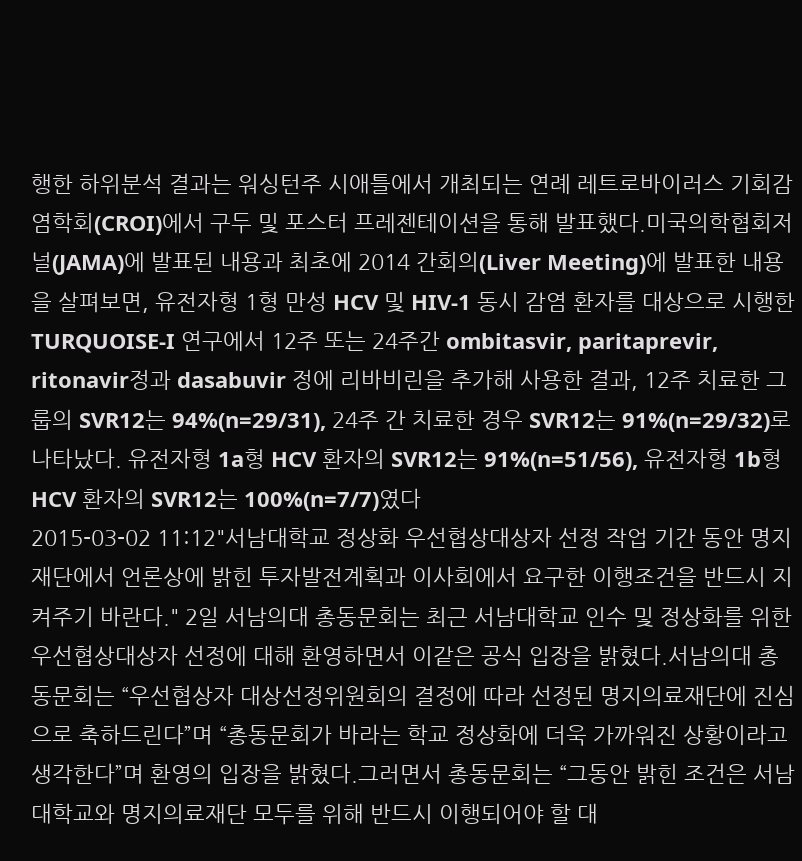행한 하위분석 결과는 워싱턴주 시애틀에서 개최되는 연례 레트로바이러스 기회감염학회(CROI)에서 구두 및 포스터 프레젠테이션을 통해 발표했다.미국의학협회저널(JAMA)에 발표된 내용과 최초에 2014 간회의(Liver Meeting)에 발표한 내용을 살펴보면, 유전자형 1형 만성 HCV 및 HIV-1 동시 감염 환자를 대상으로 시행한 TURQUOISE-I 연구에서 12주 또는 24주간 ombitasvir, paritaprevir, ritonavir정과 dasabuvir 정에 리바비린을 추가해 사용한 결과, 12주 치료한 그룹의 SVR12는 94%(n=29/31), 24주 간 치료한 경우 SVR12는 91%(n=29/32)로 나타났다. 유전자형 1a형 HCV 환자의 SVR12는 91%(n=51/56), 유전자형 1b형 HCV 환자의 SVR12는 100%(n=7/7)였다
2015-03-02 11:12"서남대학교 정상화 우선협상대상자 선정 작업 기간 동안 명지재단에서 언론상에 밝힌 투자발전계획과 이사회에서 요구한 이행조건을 반드시 지켜주기 바란다." 2일 서남의대 총동문회는 최근 서남대학교 인수 및 정상화를 위한 우선협상대상자 선정에 대해 환영하면서 이같은 공식 입장을 밝혔다.서남의대 총동문회는 “우선협상자 대상선정위원회의 결정에 따라 선정된 명지의료재단에 진심으로 축하드린다”며 “총동문회가 바라는 학교 정상화에 더욱 가까워진 상황이라고 생각한다”며 환영의 입장을 밝혔다.그러면서 총동문회는 “그동안 밝힌 조건은 서남대학교와 명지의료재단 모두를 위해 반드시 이행되어야 할 대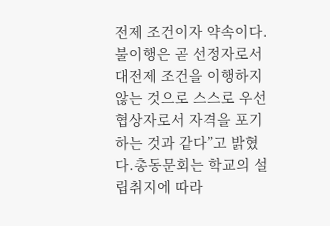전제 조건이자 약속이다. 불이행은 곧 선정자로서 대전제 조건을 이행하지 않는 것으로 스스로 우선협상자로서 자격을 포기하는 것과 같다”고 밝혔다.총동문회는 학교의 설립취지에 따라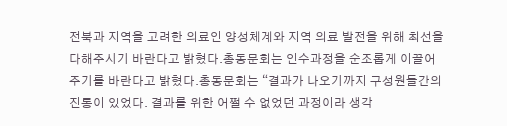전북과 지역을 고려한 의료인 양성체계와 지역 의료 발전을 위해 최선을 다해주시기 바란다고 밝혔다.총동문회는 인수과정을 순조롭게 이끌어 주기를 바란다고 밝혔다.총동문회는 “결과가 나오기까지 구성원들간의 진통이 있었다. 결과를 위한 어쩔 수 없었던 과정이라 생각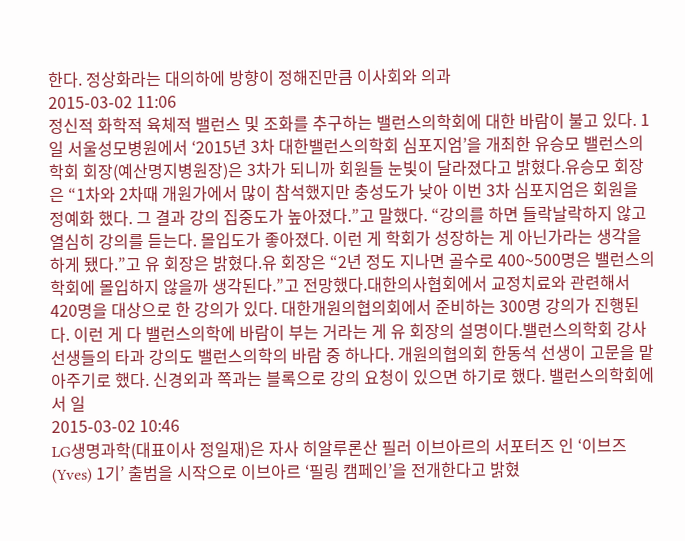한다. 정상화라는 대의하에 방향이 정해진만큼 이사회와 의과
2015-03-02 11:06
정신적 화학적 육체적 밸런스 및 조화를 추구하는 밸런스의학회에 대한 바람이 불고 있다. 1일 서울성모병원에서 ‘2015년 3차 대한밸런스의학회 심포지엄’을 개최한 유승모 밸런스의학회 회장(예산명지병원장)은 3차가 되니까 회원들 눈빛이 달라졌다고 밝혔다.유승모 회장은 “1차와 2차때 개원가에서 많이 참석했지만 충성도가 낮아 이번 3차 심포지엄은 회원을 정예화 했다. 그 결과 강의 집중도가 높아졌다.”고 말했다. “강의를 하면 들락날락하지 않고 열심히 강의를 듣는다. 몰입도가 좋아졌다. 이런 게 학회가 성장하는 게 아닌가라는 생각을 하게 됐다.”고 유 회장은 밝혔다.유 회장은 “2년 정도 지나면 골수로 400~500명은 밸런스의학회에 몰입하지 않을까 생각된다.”고 전망했다.대한의사협회에서 교정치료와 관련해서 420명을 대상으로 한 강의가 있다. 대한개원의협의회에서 준비하는 300명 강의가 진행된다. 이런 게 다 밸런스의학에 바람이 부는 거라는 게 유 회장의 설명이다.밸런스의학회 강사 선생들의 타과 강의도 밸런스의학의 바람 중 하나다. 개원의협의회 한동석 선생이 고문을 맡아주기로 했다. 신경외과 쪽과는 블록으로 강의 요청이 있으면 하기로 했다. 밸런스의학회에서 일
2015-03-02 10:46
LG생명과학(대표이사 정일재)은 자사 히알루론산 필러 이브아르의 서포터즈 인 ‘이브즈(Yves) 1기’ 출범을 시작으로 이브아르 ‘필링 캠페인’을 전개한다고 밝혔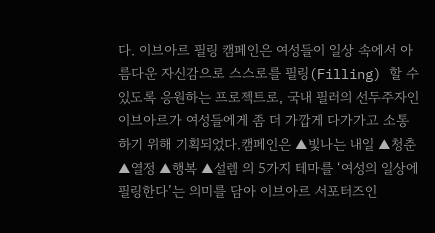다. 이브아르 필링 캠페인은 여성들이 일상 속에서 아름다운 자신감으로 스스로를 필링(Filling) 할 수 있도록 응원하는 프로젝트로, 국내 필러의 선두주자인 이브아르가 여성들에게 좀 더 가깝게 다가가고 소통하기 위해 기획되었다.캠페인은 ▲빛나는 내일 ▲청춘 ▲열정 ▲행복 ▲설렘 의 5가지 테마를 ‘여성의 일상에 필링한다’는 의미를 담아 이브아르 서포터즈인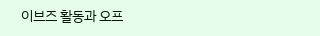이브즈 활동과 오프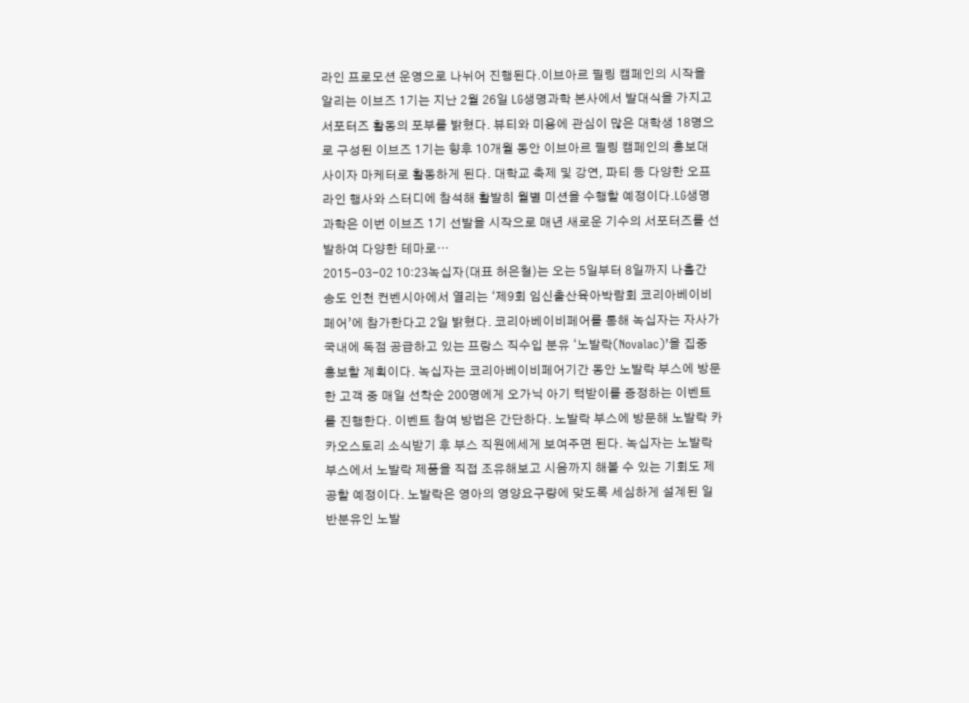라인 프로모션 운영으로 나뉘어 진행된다.이브아르 필링 캠페인의 시작을 알리는 이브즈 1기는 지난 2월 26일 LG생명과학 본사에서 발대식을 가지고 서포터즈 활동의 포부를 밝혔다. 뷰티와 미용에 관심이 많은 대학생 18명으로 구성된 이브즈 1기는 향후 10개월 동안 이브아르 필링 캠페인의 홍보대사이자 마케터로 활동하게 된다. 대학교 축제 및 강연, 파티 등 다양한 오프라인 행사와 스터디에 참석해 활발히 월별 미션을 수행할 예정이다.LG생명과학은 이번 이브즈 1기 선발을 시작으로 매년 새로운 기수의 서포터즈를 선발하여 다양한 테마로…
2015-03-02 10:23녹십자(대표 허은철)는 오는 5일부터 8일까지 나흘간 송도 인천 컨벤시아에서 열리는 ‘제9회 임신출산육아박람회 코리아베이비페어’에 참가한다고 2일 밝혔다. 코리아베이비페어를 통해 녹십자는 자사가 국내에 독점 공급하고 있는 프랑스 직수입 분유 ‘노발락(Novalac)’을 집중 홍보할 계획이다. 녹십자는 코리아베이비페어기간 동안 노발락 부스에 방문한 고객 중 매일 선착순 200명에게 오가닉 아기 턱받이를 증정하는 이벤트를 진행한다. 이벤트 참여 방법은 간단하다. 노발락 부스에 방문해 노발락 카카오스토리 소식받기 후 부스 직원에세게 보여주면 된다. 녹십자는 노발락 부스에서 노발락 제품을 직접 조유해보고 시음까지 해볼 수 있는 기회도 제공할 예정이다. 노발락은 영아의 영양요구량에 맞도록 세심하게 설계된 일반분유인 노발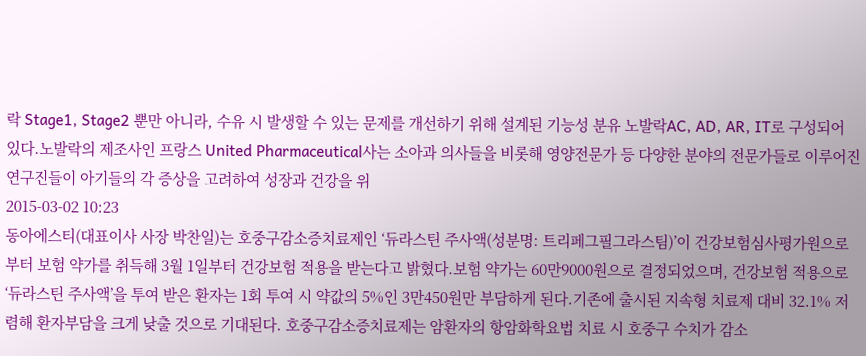락 Stage1, Stage2 뿐만 아니라, 수유 시 발생할 수 있는 문제를 개선하기 위해 설계된 기능성 분유 노발락AC, AD, AR, IT로 구성되어 있다.노발락의 제조사인 프랑스 United Pharmaceutical사는 소아과 의사들을 비롯해 영양전문가 등 다양한 분야의 전문가들로 이루어진 연구진들이 아기들의 각 증상을 고려하여 성장과 건강을 위
2015-03-02 10:23
동아에스티(대표이사 사장 박찬일)는 호중구감소증치료제인 ‘듀라스틴 주사액(성분명: 트리페그필그라스팀)’이 건강보험심사평가원으로부터 보험 약가를 취득해 3월 1일부터 건강보험 적용을 받는다고 밝혔다.보험 약가는 60만9000원으로 결정되었으며, 건강보험 적용으로 ‘듀라스틴 주사액’을 투여 받은 환자는 1회 투여 시 약값의 5%인 3만450원만 부담하게 된다.기존에 출시된 지속형 치료제 대비 32.1% 저렴해 환자부담을 크게 낮출 것으로 기대된다. 호중구감소증치료제는 암환자의 항암화학요법 치료 시 호중구 수치가 감소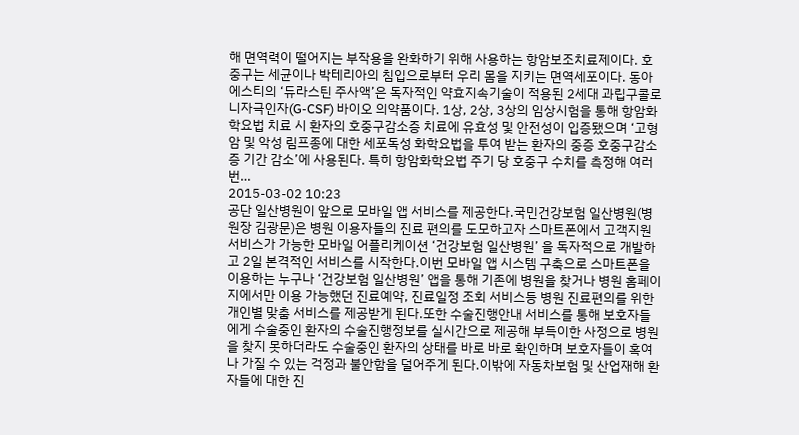해 면역력이 떨어지는 부작용을 완화하기 위해 사용하는 항암보조치료제이다. 호중구는 세균이나 박테리아의 침입으로부터 우리 몸을 지키는 면역세포이다. 동아에스티의 ‘듀라스틴 주사액’은 독자적인 약효지속기술이 적용된 2세대 과립구콜로니자극인자(G-CSF) 바이오 의약품이다. 1상, 2상, 3상의 임상시험을 통해 항암화학요법 치료 시 환자의 호중구감소증 치료에 유효성 및 안전성이 입증됐으며 ‘고형암 및 악성 림프종에 대한 세포독성 화학요법을 투여 받는 환자의 중증 호중구감소증 기간 감소’에 사용된다. 특히 항암화학요법 주기 당 호중구 수치를 측정해 여러 번…
2015-03-02 10:23
공단 일산병원이 앞으로 모바일 앱 서비스를 제공한다.국민건강보험 일산병원(병원장 김광문)은 병원 이용자들의 진료 편의를 도모하고자 스마트폰에서 고객지원서비스가 가능한 모바일 어플리케이션 ‘건강보험 일산병원’ 을 독자적으로 개발하고 2일 본격적인 서비스를 시작한다.이번 모바일 앱 시스템 구축으로 스마트폰을 이용하는 누구나 ‘건강보험 일산병원’ 앱을 통해 기존에 병원을 찾거나 병원 홈페이지에서만 이용 가능했던 진료예약, 진료일정 조회 서비스등 병원 진료편의를 위한 개인별 맞춤 서비스를 제공받게 된다.또한 수술진행안내 서비스를 통해 보호자들에게 수술중인 환자의 수술진행정보를 실시간으로 제공해 부득이한 사정으로 병원을 찾지 못하더라도 수술중인 환자의 상태를 바로 바로 확인하며 보호자들이 혹여나 가질 수 있는 걱정과 불안함을 덜어주게 된다.이밖에 자동차보험 및 산업재해 환자들에 대한 진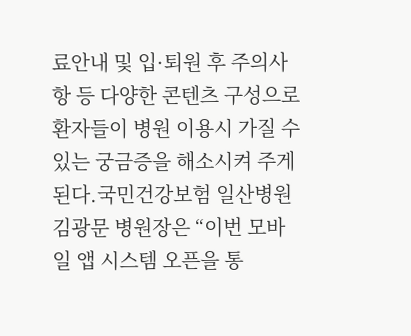료안내 및 입·퇴원 후 주의사항 등 다양한 콘텐츠 구성으로 환자들이 병원 이용시 가질 수 있는 궁금증을 해소시켜 주게 된다.국민건강보험 일산병원 김광문 병원장은 “이번 모바일 앱 시스템 오픈을 통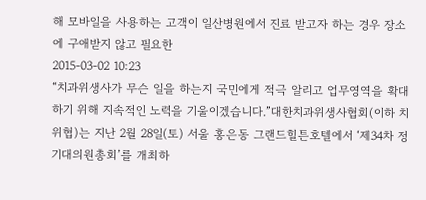해 모바일을 사용하는 고객이 일산병원에서 진료 받고자 하는 경우 장소에 구애받지 않고 필요한
2015-03-02 10:23
“치과위생사가 무슨 일을 하는지 국민에게 적극 알리고 업무영역을 확대하기 위해 지속적인 노력을 기울이겠습니다.”대한치과위생사협회(이하 치위협)는 지난 2월 28일(토) 서울 홍은동 그랜드힐튼호텔에서 ‘제34차 정기대의원총회’를 개최하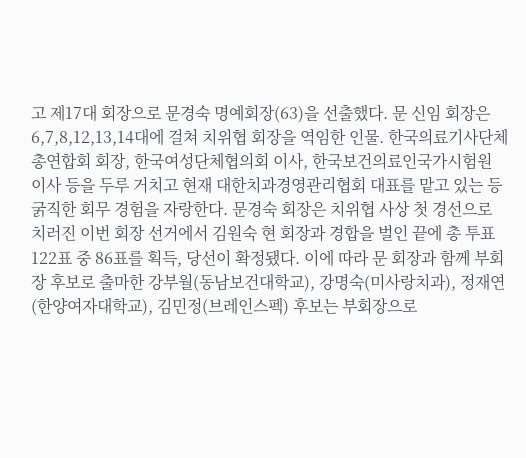고 제17대 회장으로 문경숙 명예회장(63)을 선출했다. 문 신임 회장은 6,7,8,12,13,14대에 걸쳐 치위협 회장을 역임한 인물. 한국의료기사단체총연합회 회장, 한국여성단체협의회 이사, 한국보건의료인국가시험원 이사 등을 두루 거치고 현재 대한치과경영관리협회 대표를 맡고 있는 등 굵직한 회무 경험을 자랑한다. 문경숙 회장은 치위협 사상 첫 경선으로 치러진 이번 회장 선거에서 김원숙 현 회장과 경합을 벌인 끝에 총 투표 122표 중 86표를 획득, 당선이 확정됐다. 이에 따라 문 회장과 함께 부회장 후보로 출마한 강부월(동남보건대학교), 강명숙(미사랑치과), 정재연(한양여자대학교), 김민정(브레인스펙) 후보는 부회장으로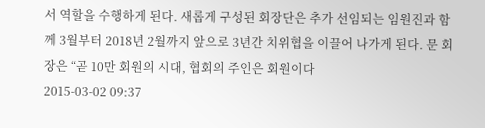서 역할을 수행하게 된다. 새롭게 구성된 회장단은 추가 선임되는 임원진과 함께 3월부터 2018년 2월까지 앞으로 3년간 치위협을 이끌어 나가게 된다. 문 회장은 “곧 10만 회원의 시대, 협회의 주인은 회원이다
2015-03-02 09:37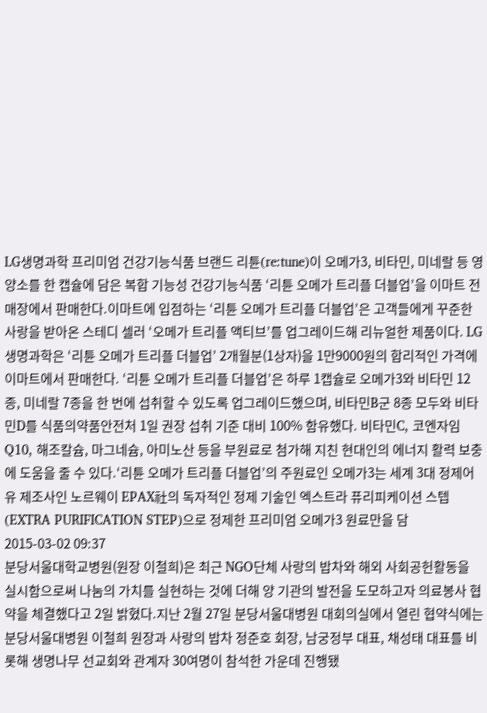LG생명과학 프리미엄 건강기능식품 브랜드 리튠(re:tune)이 오메가3, 비타민, 미네랄 등 영양소를 한 캡슐에 담은 복합 기능성 건강기능식품 ‘리튠 오메가 트리플 더블업’을 이마트 전 매장에서 판매한다.이마트에 입점하는 ‘리튠 오메가 트리플 더블업’은 고객들에게 꾸준한 사랑을 받아온 스테디 셀러 ‘오메가 트리플 액티브’를 업그레이드해 리뉴얼한 제품이다. LG생명과학은 ‘리튠 오메가 트리플 더블업’ 2개월분(1상자)을 1만9000원의 합리적인 가격에 이마트에서 판매한다. ‘리튠 오메가 트리플 더블업’은 하루 1캡슐로 오메가3와 비타민 12종, 미네랄 7종을 한 번에 섭취할 수 있도록 업그레이드했으며, 비타민B군 8종 모두와 비타민D를 식품의약품안전처 1일 권장 섭취 기준 대비 100% 함유했다. 비타민C, 코엔자임Q10, 해조칼슘, 마그네슘, 아미노산 등을 부원료로 첨가해 지친 현대인의 에너지 활력 보충에 도움을 줄 수 있다.‘리튠 오메가 트리플 더블업’의 주원료인 오메가3는 세계 3대 정제어유 제조사인 노르웨이 EPAX社의 독자적인 정제 기술인 엑스트라 퓨리피케이션 스텝(EXTRA PURIFICATION STEP)으로 정제한 프리미엄 오메가3 원료만을 담
2015-03-02 09:37
분당서울대학교병원(원장 이철희)은 최근 NGO단체 사랑의 밥차와 해외 사회공헌활동을 실시함으로써 나눔의 가치를 실현하는 것에 더해 양 기관의 발전을 도모하고자 의료봉사 협약을 체결했다고 2일 밝혔다.지난 2월 27일 분당서울대병원 대회의실에서 열린 협약식에는 분당서울대병원 이철희 원장과 사랑의 밥차 정준호 회장, 남궁정부 대표, 채성태 대표를 비롯해 생명나무 선교회와 관계자 30여명이 참석한 가운데 진행됐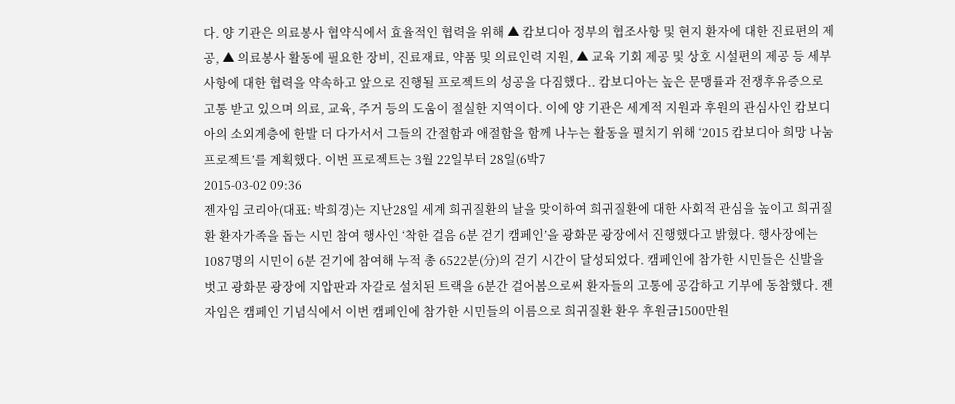다. 양 기관은 의료봉사 협약식에서 효율적인 협력을 위해 ▲ 캄보디아 정부의 협조사항 및 현지 환자에 대한 진료편의 제공, ▲ 의료봉사 활동에 필요한 장비, 진료재료, 약품 및 의료인력 지원, ▲ 교육 기회 제공 및 상호 시설편의 제공 등 세부사항에 대한 협력을 약속하고 앞으로 진행될 프로젝트의 성공을 다짐했다.. 캄보디아는 높은 문맹률과 전쟁후유증으로 고통 받고 있으며 의료, 교육, 주거 등의 도움이 절실한 지역이다. 이에 양 기관은 세계적 지원과 후원의 관심사인 캄보디아의 소외계층에 한발 더 다가서서 그들의 간절함과 애절함을 함께 나누는 활동을 펼치기 위해 ‘2015 캄보디아 희망 나눔 프로젝트’를 계획했다. 이번 프로젝트는 3월 22일부터 28일(6박7
2015-03-02 09:36
젠자임 코리아(대표: 박희경)는 지난28일 세계 희귀질환의 날을 맞이하여 희귀질환에 대한 사회적 관심을 높이고 희귀질환 환자가족을 돕는 시민 참여 행사인 ‘착한 걸음 6분 걷기 캠페인’을 광화문 광장에서 진행했다고 밝혔다. 행사장에는 1087명의 시민이 6분 걷기에 참여해 누적 총 6522분(分)의 걷기 시간이 달성되었다. 캠페인에 참가한 시민들은 신발을 벗고 광화문 광장에 지압판과 자갈로 설치된 트랙을 6분간 걸어봄으로써 환자들의 고통에 공감하고 기부에 동참했다. 젠자임은 캠페인 기념식에서 이번 캠페인에 참가한 시민들의 이름으로 희귀질환 환우 후원금1500만원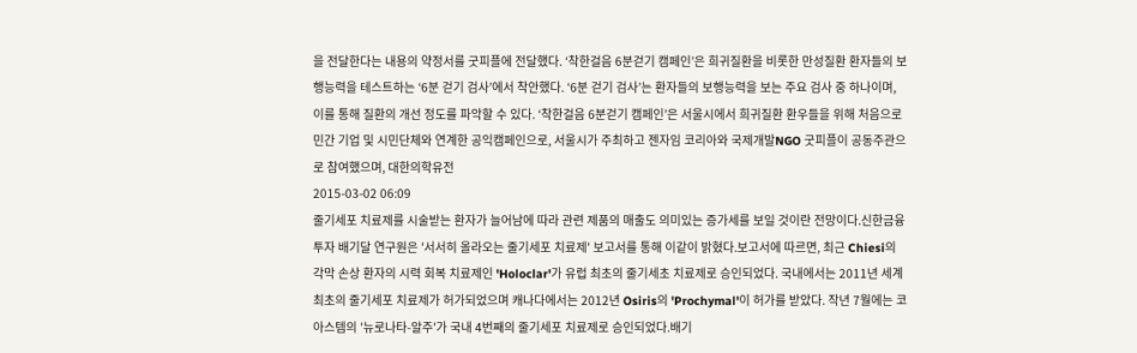을 전달한다는 내용의 약정서를 굿피플에 전달했다. ‘착한걸음 6분걷기 캠페인’은 희귀질환을 비롯한 만성질환 환자들의 보행능력을 테스트하는 ‘6분 걷기 검사’에서 착안했다. ‘6분 걷기 검사’는 환자들의 보행능력을 보는 주요 검사 중 하나이며, 이를 통해 질환의 개선 정도를 파악할 수 있다. ‘착한걸음 6분걷기 캠페인’은 서울시에서 희귀질환 환우들을 위해 처음으로 민간 기업 및 시민단체와 연계한 공익캠페인으로, 서울시가 주최하고 젠자임 코리아와 국제개발NGO 굿피플이 공동주관으로 참여했으며, 대한의학유전
2015-03-02 06:09
줄기세포 치료제를 시술받는 환자가 늘어남에 따라 관련 제품의 매출도 의미있는 증가세를 보일 것이란 전망이다.신한금융투자 배기달 연구원은 '서서히 올라오는 줄기세포 치료제' 보고서를 통해 이같이 밝혔다.보고서에 따르면, 최근 Chiesi의 각막 손상 환자의 시력 회복 치료제인 'Holoclar'가 유럽 최초의 줄기세초 치료제로 승인되었다. 국내에서는 2011년 세계 최초의 줄기세포 치료제가 허가되었으며 캐나다에서는 2012년 Osiris의 'Prochymal'이 허가를 받았다. 작년 7월에는 코아스템의 '뉴로나타-알주'가 국내 4번째의 줄기세포 치료제로 승인되었다.배기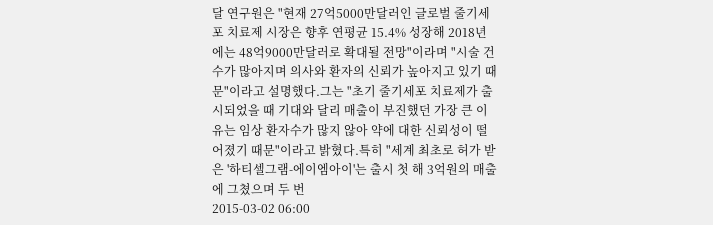달 연구원은 "현재 27억5000만달러인 글로벌 줄기세포 치료제 시장은 향후 연평균 15.4% 성장해 2018년에는 48억9000만달러로 확대될 전망"이라며 "시술 건수가 많아지며 의사와 환자의 신뢰가 높아지고 있기 때문"이라고 설명했다.그는 "초기 줄기세포 치료제가 출시되었을 때 기대와 달리 매출이 부진했던 가장 큰 이유는 임상 환자수가 많지 않아 약에 대한 신뢰성이 떨어졌기 때문"이라고 밝혔다.특히 "세계 최초로 허가 받은 '하티셀그램-에이엠아이'는 출시 첫 해 3억원의 매출에 그쳤으며 두 번
2015-03-02 06:00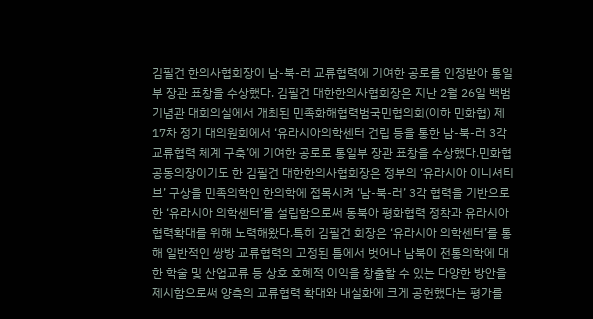김필건 한의사협회장이 남-북-러 교류협력에 기여한 공로를 인정받아 통일부 장관 표창을 수상했다. 김필건 대한한의사협회장은 지난 2월 26일 백범기념관 대회의실에서 개최된 민족화해협력범국민협의회(이하 민화협) 제17차 정기 대의원회에서 ‘유라시아의학센터 건립 등을 통한 남-북-러 3각 교류협력 체계 구축’에 기여한 공로로 통일부 장관 표창을 수상했다.민화협 공동의장이기도 한 김필건 대한한의사협회장은 정부의 ‘유라시아 이니셔티브’ 구상을 민족의학인 한의학에 접목시켜 ‘남-북-러’ 3각 협력을 기반으로 한 ‘유라시아 의학센터’를 설립함으로써 동북아 평화협력 정착과 유라시아 협력확대를 위해 노력해왔다.특히 김필건 회장은 ‘유라시아 의학센터’를 통해 일반적인 쌍방 교류협력의 고정된 틀에서 벗어나 남북이 전통의학에 대한 학술 및 산업교류 등 상호 호혜적 이익을 창출할 수 있는 다양한 방안을 제시함으로써 양측의 교류협력 확대와 내실화에 크게 공헌했다는 평가를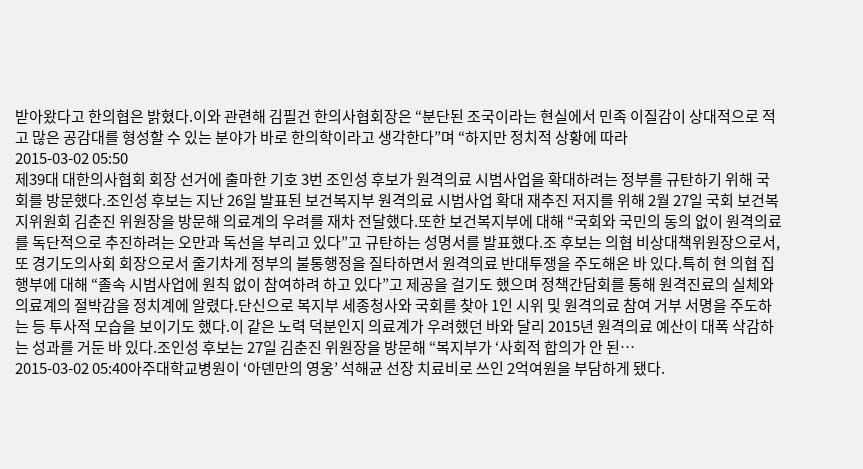받아왔다고 한의협은 밝혔다.이와 관련해 김필건 한의사협회장은 “분단된 조국이라는 현실에서 민족 이질감이 상대적으로 적고 많은 공감대를 형성할 수 있는 분야가 바로 한의학이라고 생각한다”며 “하지만 정치적 상황에 따라
2015-03-02 05:50
제39대 대한의사협회 회장 선거에 출마한 기호 3번 조인성 후보가 원격의료 시범사업을 확대하려는 정부를 규탄하기 위해 국회를 방문했다.조인성 후보는 지난 26일 발표된 보건복지부 원격의료 시범사업 확대 재추진 저지를 위해 2월 27일 국회 보건복지위원회 김춘진 위원장을 방문해 의료계의 우려를 재차 전달했다.또한 보건복지부에 대해 “국회와 국민의 동의 없이 원격의료를 독단적으로 추진하려는 오만과 독선을 부리고 있다”고 규탄하는 성명서를 발표했다.조 후보는 의협 비상대책위원장으로서, 또 경기도의사회 회장으로서 줄기차게 정부의 불통행정을 질타하면서 원격의료 반대투쟁을 주도해온 바 있다.특히 현 의협 집행부에 대해 “졸속 시범사업에 원칙 없이 참여하려 하고 있다”고 제공을 걸기도 했으며 정책간담회를 통해 원격진료의 실체와 의료계의 절박감을 정치계에 알렸다.단신으로 복지부 세종청사와 국회를 찾아 1인 시위 및 원격의료 참여 거부 서명을 주도하는 등 투사적 모습을 보이기도 했다.이 같은 노력 덕분인지 의료계가 우려했던 바와 달리 2015년 원격의료 예산이 대폭 삭감하는 성과를 거둔 바 있다.조인성 후보는 27일 김춘진 위원장을 방문해 “복지부가 ‘사회적 합의가 안 된…
2015-03-02 05:40아주대학교병원이 ‘아덴만의 영웅’ 석해균 선장 치료비로 쓰인 2억여원을 부담하게 됐다.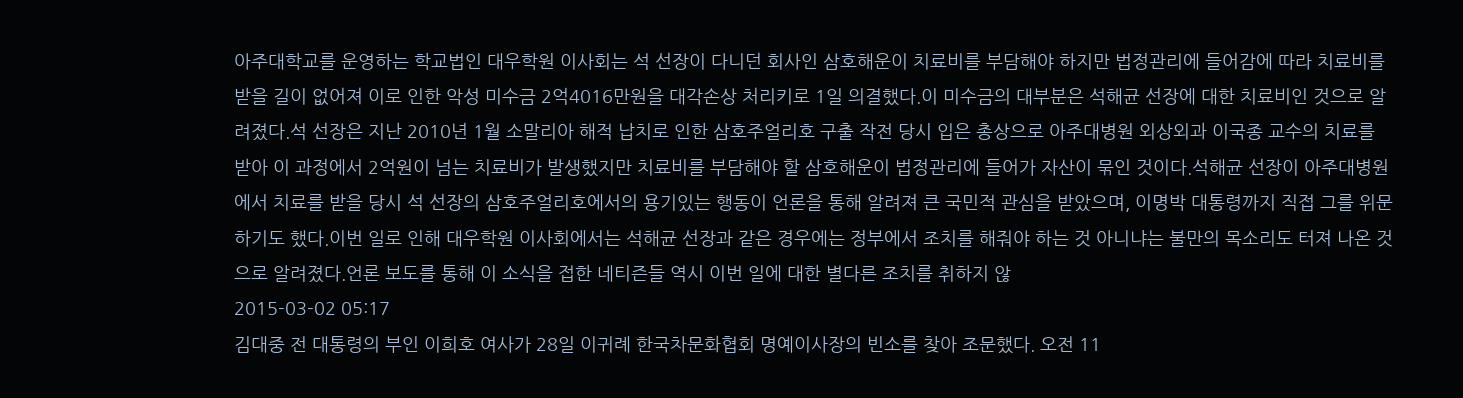아주대학교를 운영하는 학교법인 대우학원 이사회는 석 선장이 다니던 회사인 삼호해운이 치료비를 부담해야 하지만 법정관리에 들어감에 따라 치료비를 받을 길이 없어져 이로 인한 악성 미수금 2억4016만원을 대각손상 처리키로 1일 의결했다.이 미수금의 대부분은 석해균 선장에 대한 치료비인 것으로 알려졌다.석 선장은 지난 2010년 1월 소말리아 해적 납치로 인한 삼호주얼리호 구출 작전 당시 입은 총상으로 아주대병원 외상외과 이국종 교수의 치료를 받아 이 과정에서 2억원이 넘는 치료비가 발생했지만 치료비를 부담해야 할 삼호해운이 법정관리에 들어가 자산이 묶인 것이다.석해균 선장이 아주대병원에서 치료를 받을 당시 석 선장의 삼호주얼리호에서의 용기있는 행동이 언론을 통해 알려져 큰 국민적 관심을 받았으며, 이명박 대통령까지 직접 그를 위문하기도 했다.이번 일로 인해 대우학원 이사회에서는 석해균 선장과 같은 경우에는 정부에서 조치를 해줘야 하는 것 아니냐는 불만의 목소리도 터져 나온 것으로 알려졌다.언론 보도를 통해 이 소식을 접한 네티즌들 역시 이번 일에 대한 별다른 조치를 취하지 않
2015-03-02 05:17
김대중 전 대통령의 부인 이희호 여사가 28일 이귀례 한국차문화협회 명예이사장의 빈소를 찾아 조문했다. 오전 11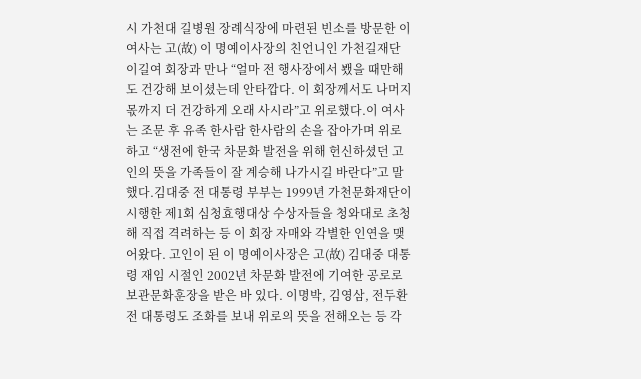시 가천대 길병원 장례식장에 마련된 빈소를 방문한 이 여사는 고(故) 이 명예이사장의 친언니인 가천길재단 이길여 회장과 만나 “얼마 전 행사장에서 뵀을 때만해도 건강해 보이셨는데 안타깝다. 이 회장께서도 나머지 몫까지 더 건강하게 오래 사시라”고 위로했다.이 여사는 조문 후 유족 한사람 한사람의 손을 잡아가며 위로하고 “생전에 한국 차문화 발전을 위해 헌신하셨던 고인의 뜻을 가족들이 잘 계승해 나가시길 바란다”고 말했다.김대중 전 대통령 부부는 1999년 가천문화재단이 시행한 제1회 심청효행대상 수상자들을 청와대로 초청해 직접 격려하는 등 이 회장 자매와 각별한 인연을 맺어왔다. 고인이 된 이 명예이사장은 고(故) 김대중 대통령 재임 시절인 2002년 차문화 발전에 기여한 공로로 보관문화훈장을 받은 바 있다. 이명박, 김영삼, 전두환 전 대통령도 조화를 보내 위로의 뜻을 전해오는 등 각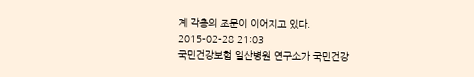계 각층의 조문이 이어지고 있다.
2015-02-28 21:03
국민건강보험 일산병원 연구소가 국민건강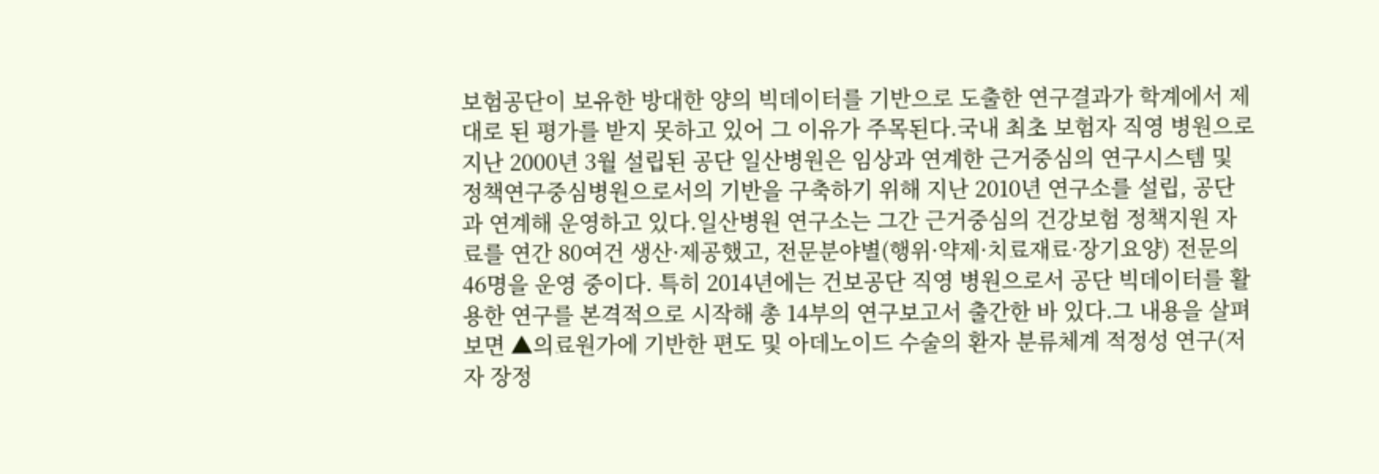보험공단이 보유한 방대한 양의 빅데이터를 기반으로 도출한 연구결과가 학계에서 제대로 된 평가를 받지 못하고 있어 그 이유가 주목된다.국내 최초 보험자 직영 병원으로 지난 2000년 3월 설립된 공단 일산병원은 임상과 연계한 근거중심의 연구시스템 및 정책연구중심병원으로서의 기반을 구축하기 위해 지난 2010년 연구소를 설립, 공단과 연계해 운영하고 있다.일산병원 연구소는 그간 근거중심의 건강보험 정책지원 자료를 연간 80여건 생산·제공했고, 전문분야별(행위·약제·치료재료·장기요양) 전문의 46명을 운영 중이다. 특히 2014년에는 건보공단 직영 병원으로서 공단 빅데이터를 활용한 연구를 본격적으로 시작해 총 14부의 연구보고서 출간한 바 있다.그 내용을 살펴보면 ▲의료원가에 기반한 편도 및 아데노이드 수술의 환자 분류체계 적정성 연구(저자 장정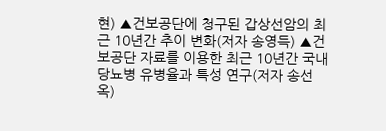현) ▲건보공단에 청구된 갑상선암의 최근 10년간 추이 변화(저자 송영득) ▲건보공단 자료를 이용한 최근 10년간 국내 당뇨병 유병율과 특성 연구(저자 송선옥)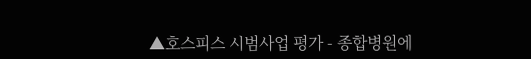▲호스피스 시범사업 평가 - 종합병원에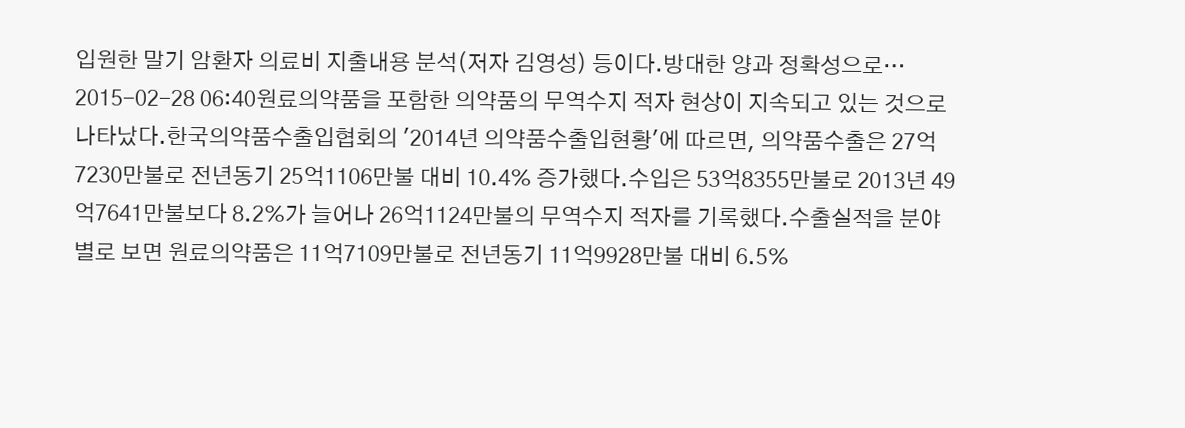입원한 말기 암환자 의료비 지출내용 분석(저자 김영성) 등이다.방대한 양과 정확성으로…
2015-02-28 06:40원료의약품을 포함한 의약품의 무역수지 적자 현상이 지속되고 있는 것으로 나타났다.한국의약품수출입협회의 '2014년 의약품수출입현황'에 따르면, 의약품수출은 27억7230만불로 전년동기 25억1106만불 대비 10.4% 증가했다.수입은 53억8355만불로 2013년 49억7641만불보다 8.2%가 늘어나 26억1124만불의 무역수지 적자를 기록했다.수출실적을 분야별로 보면 원료의약품은 11억7109만불로 전년동기 11억9928만불 대비 6.5%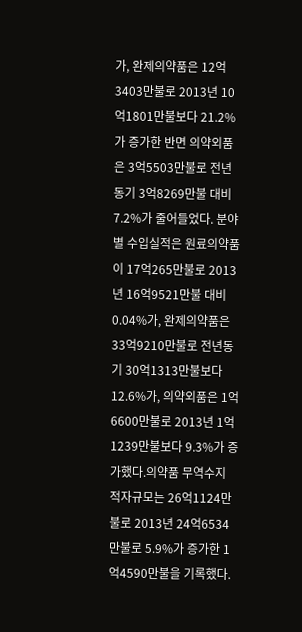가, 완제의약품은 12억3403만불로 2013년 10억1801만불보다 21.2%가 증가한 반면 의약외품은 3억5503만불로 전년동기 3억8269만불 대비 7.2%가 줄어들었다. 분야별 수입실적은 원료의약품이 17억265만불로 2013년 16억9521만불 대비 0.04%가, 완제의약품은 33억9210만불로 전년동기 30억1313만불보다 12.6%가, 의약외품은 1억6600만불로 2013년 1억1239만불보다 9.3%가 증가했다.의약품 무역수지 적자규모는 26억1124만불로 2013년 24억6534만불로 5.9%가 증가한 1억4590만불을 기록했다.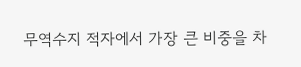무역수지 적자에서 가장 큰 비중을 차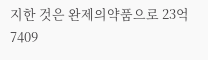지한 것은 완제의약품으로 23억7409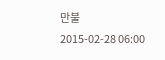만불
2015-02-28 06:00